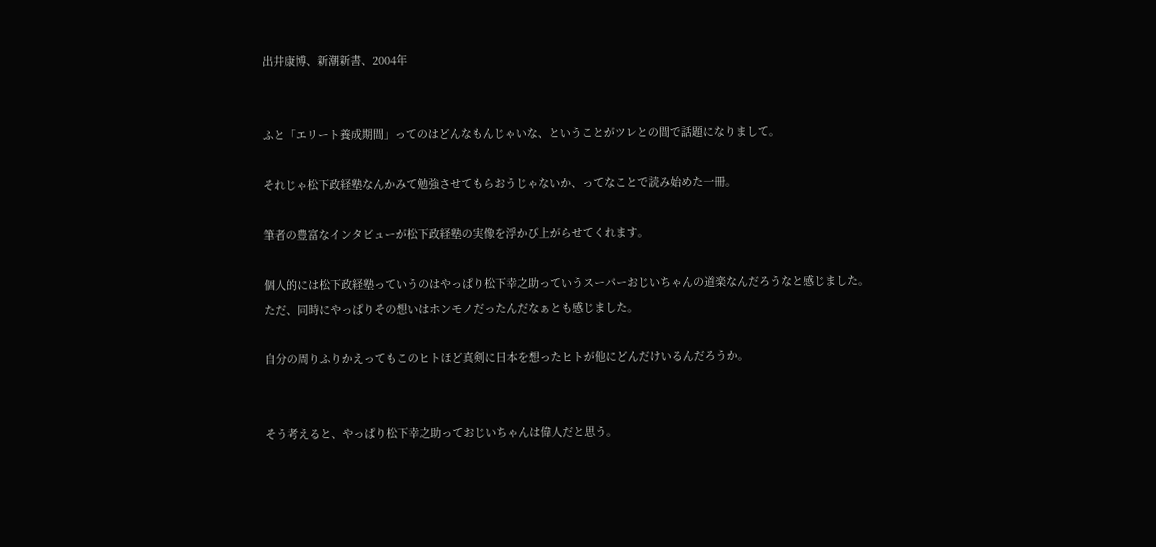出井康博、新潮新書、2004年


ふと「エリート養成期間」ってのはどんなもんじゃいな、ということがツレとの間で話題になりまして。

それじゃ松下政経塾なんかみて勉強させてもらおうじゃないか、ってなことで読み始めた一冊。

筆者の豊富なインタビューが松下政経塾の実像を浮かび上がらせてくれます。

個人的には松下政経塾っていうのはやっぱり松下幸之助っていうスーパーおじいちゃんの道楽なんだろうなと感じました。
ただ、同時にやっぱりその想いはホンモノだったんだなぁとも感じました。

自分の周りふりかえってもこのヒトほど真剣に日本を想ったヒトが他にどんだけいるんだろうか。


そう考えると、やっぱり松下幸之助っておじいちゃんは偉人だと思う。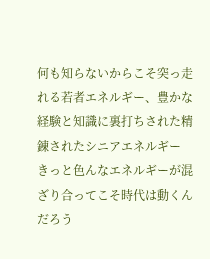何も知らないからこそ突っ走れる若者エネルギー、豊かな経験と知識に裏打ちされた精錬されたシニアエネルギー
きっと色んなエネルギーが混ざり合ってこそ時代は動くんだろう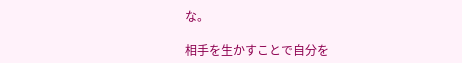な。

相手を生かすことで自分を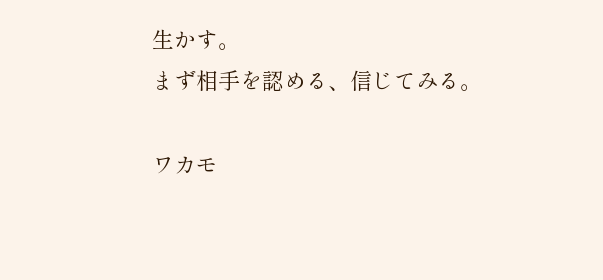生かす。
まず相手を認める、信じてみる。

ワカモ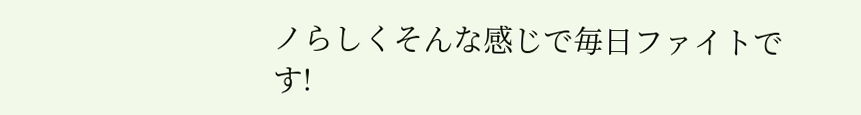ノらしくそんな感じで毎日ファイトです!